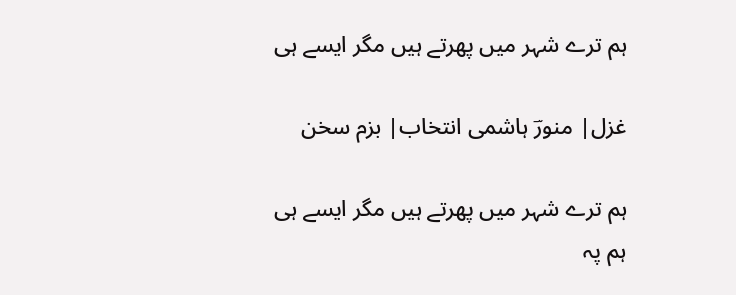ہم ترے شہر میں پھرتے ہیں مگر ایسے ہی

غزل| منورؔ ہاشمی انتخاب| بزم سخن

ہم ترے شہر میں پھرتے ہیں مگر ایسے ہی
ہم پہ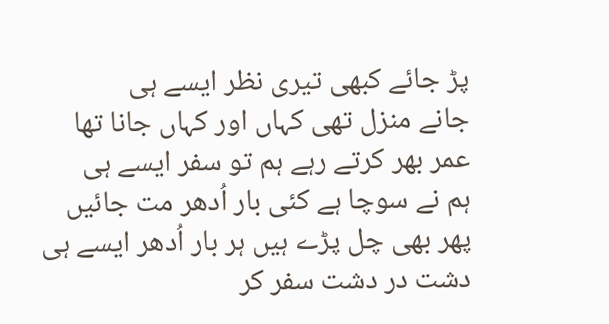پڑ جائے کبھی تیری نظر ایسے ہی
جانے منزل تھی کہاں اور کہاں جانا تھا
عمر بھر کرتے رہے ہم تو سفر ایسے ہی
ہم نے سوچا ہے کئی بار اُدھر مت جائیں
پھر بھی چل پڑے ہیں ہر بار اُدھر ایسے ہی
دشت در دشت سفر کر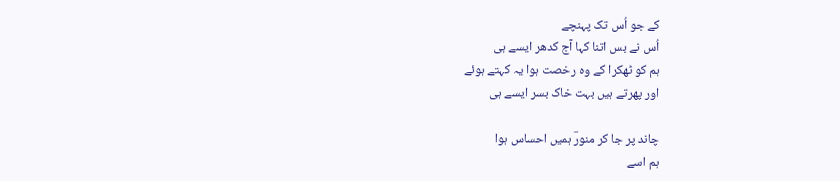کے جو اُس تک پہنچے
اُس نے بس اتنا کہا آج کدھر ایسے ہی
ہم کو ٹھکرا کے وہ رخصت ہوا یہ کہتے ہوئے
اور پھرتے ہیں بہت خاک بسر ایسے ہی

چاند پر جا کر منورؔ ہمیں احساس ہوا
ہم اسے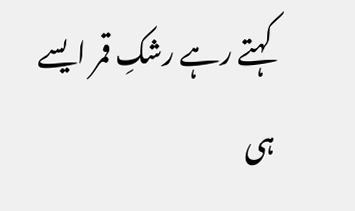کہتے رہے رشکِ قمر ایسے ہی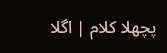پچھلا کلام | اگلا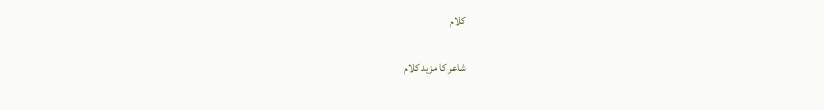کلام

شاعر کا مزید کلام